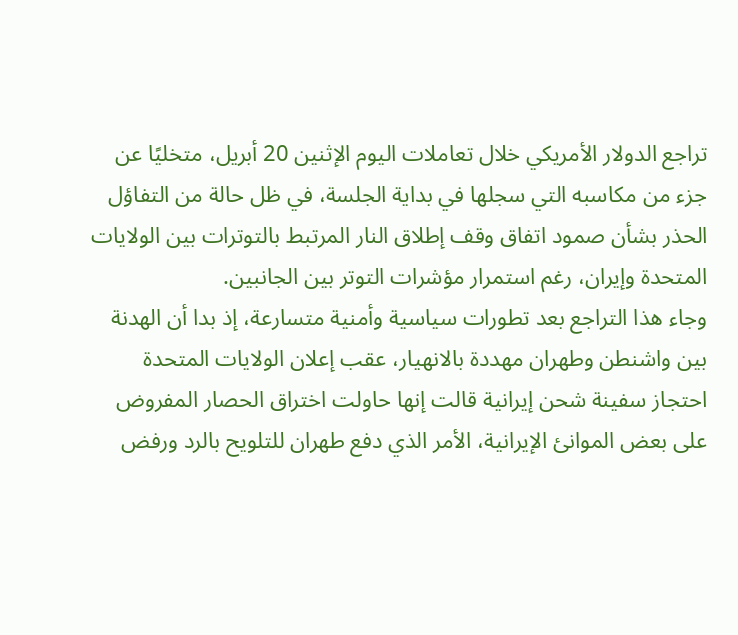تراجع الدولار الأمريكي خلال تعاملات اليوم الإثنين 20 أبريل، متخليًا عن جزء من مكاسبه التي سجلها في بداية الجلسة، في ظل حالة من التفاؤل الحذر بشأن صمود اتفاق وقف إطلاق النار المرتبط بالتوترات بين الولايات المتحدة وإيران، رغم استمرار مؤشرات التوتر بين الجانبين.
وجاء هذا التراجع بعد تطورات سياسية وأمنية متسارعة، إذ بدا أن الهدنة بين واشنطن وطهران مهددة بالانهيار، عقب إعلان الولايات المتحدة احتجاز سفينة شحن إيرانية قالت إنها حاولت اختراق الحصار المفروض على بعض الموانئ الإيرانية، الأمر الذي دفع طهران للتلويح بالرد ورفض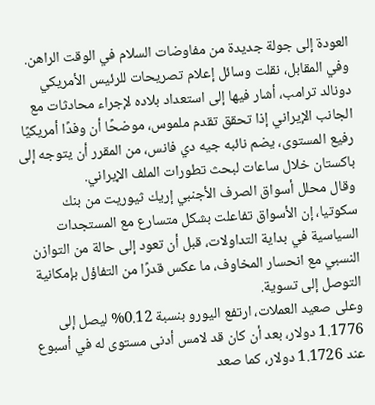العودة إلى جولة جديدة من مفاوضات السلام في الوقت الراهن.
وفي المقابل، نقلت وسائل إعلام تصريحات للرئيس الأمريكي دونالد ترامب، أشار فيها إلى استعداد بلاده لإجراء محادثات مع الجانب الإيراني إذا تحقق تقدم ملموس، موضحًا أن وفدًا أمريكيًا رفيع المستوى، يضم نائبه جيه دي فانس، من المقرر أن يتوجه إلى باكستان خلال ساعات لبحث تطورات الملف الإيراني.
وقال محلل أسواق الصرف الأجنبي إريك ثيوريت من بنك سكوتيا، إن الأسواق تفاعلت بشكل متسارع مع المستجدات السياسية في بداية التداولات، قبل أن تعود إلى حالة من التوازن النسبي مع انحسار المخاوف، ما عكس قدرًا من التفاؤل بإمكانية التوصل إلى تسوية.
وعلى صعيد العملات، ارتفع اليورو بنسبة 0.12% ليصل إلى 1.1776 دولار، بعد أن كان قد لامس أدنى مستوى له في أسبوع عند 1.1726 دولار، كما صعد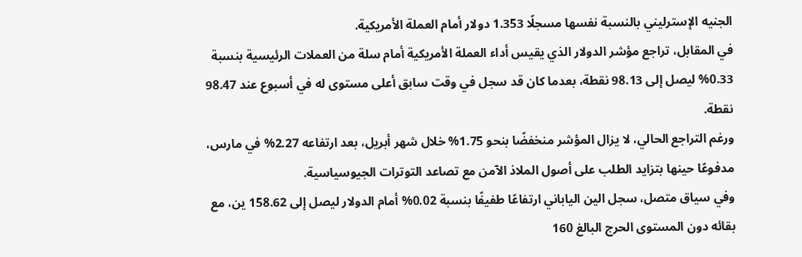الجنيه الإسترليني بالنسبة نفسها مسجلًا 1.353 دولار أمام العملة الأمريكية.
في المقابل، تراجع مؤشر الدولار الذي يقيس أداء العملة الأمريكية أمام سلة من العملات الرئيسية بنسبة 0.33% ليصل إلى 98.13 نقطة، بعدما كان قد سجل في وقت سابق أعلى مستوى له في أسبوع عند 98.47 نقطة.
ورغم التراجع الحالي، لا يزال المؤشر منخفضًا بنحو 1.75% خلال شهر أبريل، بعد ارتفاعه 2.27% في مارس، مدفوعًا حينها بتزايد الطلب على أصول الملاذ الآمن مع تصاعد التوترات الجيوسياسية.
وفي سياق متصل، سجل الين الياباني ارتفاعًا طفيفًا بنسبة 0.02% أمام الدولار ليصل إلى 158.62 ين، مع بقائه دون المستوى الحرج البالغ 160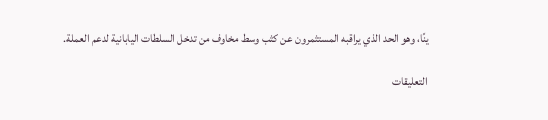ينًا، وهو الحد الذي يراقبه المستثمرون عن كثب وسط مخاوف من تدخل السلطات اليابانية لدعم العملة.

التعليقات